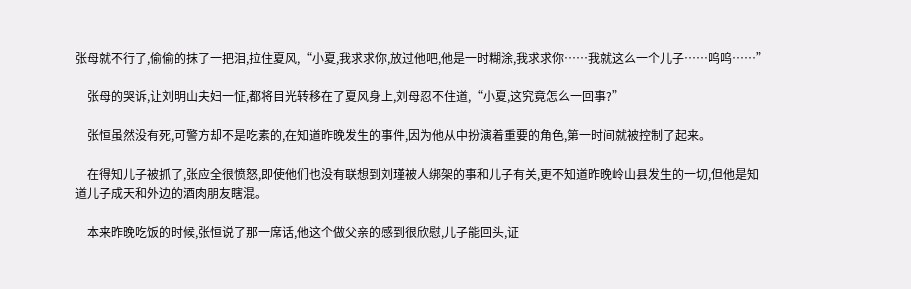张母就不行了,偷偷的抹了一把泪,拉住夏风,“小夏,我求求你,放过他吧,他是一时糊涂,我求求你……我就这么一个儿子……呜呜……”

    张母的哭诉,让刘明山夫妇一怔,都将目光转移在了夏风身上,刘母忍不住道,“小夏,这究竟怎么一回事?”

    张恒虽然没有死,可警方却不是吃素的,在知道昨晚发生的事件,因为他从中扮演着重要的角色,第一时间就被控制了起来。

    在得知儿子被抓了,张应全很愤怒,即使他们也没有联想到刘瑾被人绑架的事和儿子有关,更不知道昨晚岭山县发生的一切,但他是知道儿子成天和外边的酒肉朋友瞎混。

    本来昨晚吃饭的时候,张恒说了那一席话,他这个做父亲的感到很欣慰,儿子能回头,证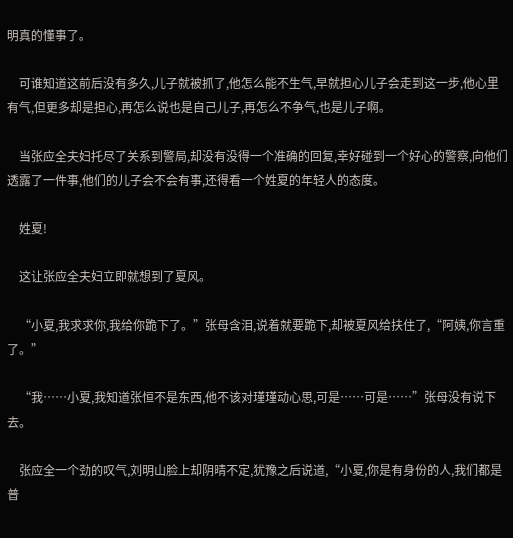明真的懂事了。

    可谁知道这前后没有多久,儿子就被抓了,他怎么能不生气,早就担心儿子会走到这一步,他心里有气,但更多却是担心,再怎么说也是自己儿子,再怎么不争气,也是儿子啊。

    当张应全夫妇托尽了关系到警局,却没有没得一个准确的回复,幸好碰到一个好心的警察,向他们透露了一件事,他们的儿子会不会有事,还得看一个姓夏的年轻人的态度。

    姓夏!

    这让张应全夫妇立即就想到了夏风。

    “小夏,我求求你,我给你跪下了。”张母含泪,说着就要跪下,却被夏风给扶住了,“阿姨,你言重了。”

    “我……小夏,我知道张恒不是东西,他不该对瑾瑾动心思,可是……可是……”张母没有说下去。

    张应全一个劲的叹气,刘明山脸上却阴晴不定,犹豫之后说道,“小夏,你是有身份的人,我们都是普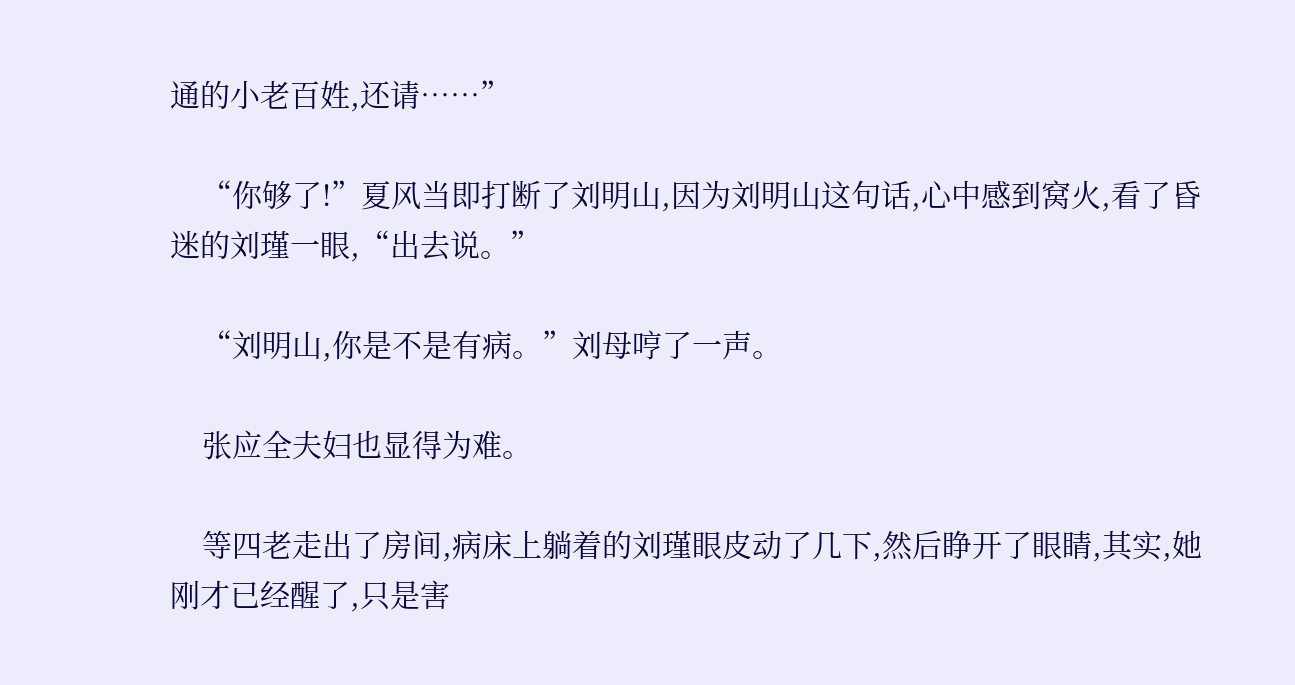通的小老百姓,还请……”

    “你够了!”夏风当即打断了刘明山,因为刘明山这句话,心中感到窝火,看了昏迷的刘瑾一眼,“出去说。”

    “刘明山,你是不是有病。”刘母哼了一声。

    张应全夫妇也显得为难。

    等四老走出了房间,病床上躺着的刘瑾眼皮动了几下,然后睁开了眼睛,其实,她刚才已经醒了,只是害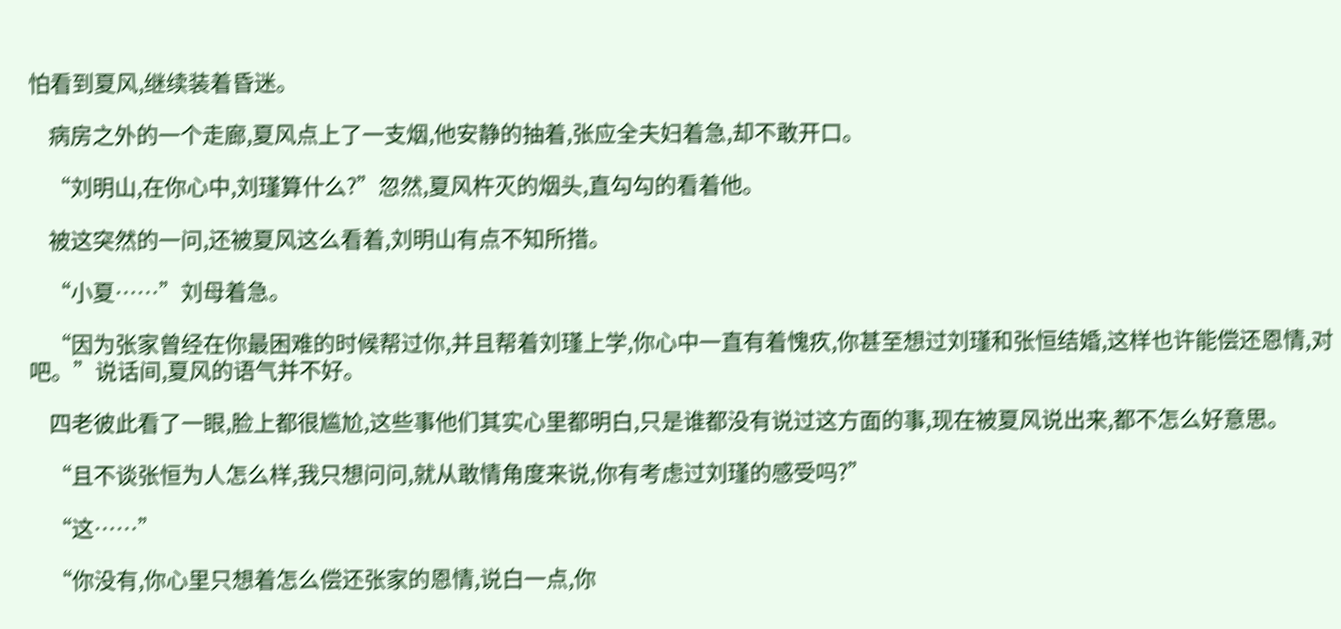怕看到夏风,继续装着昏迷。

    病房之外的一个走廊,夏风点上了一支烟,他安静的抽着,张应全夫妇着急,却不敢开口。

    “刘明山,在你心中,刘瑾算什么?”忽然,夏风杵灭的烟头,直勾勾的看着他。

    被这突然的一问,还被夏风这么看着,刘明山有点不知所措。

    “小夏……”刘母着急。

    “因为张家曾经在你最困难的时候帮过你,并且帮着刘瑾上学,你心中一直有着愧疚,你甚至想过刘瑾和张恒结婚,这样也许能偿还恩情,对吧。”说话间,夏风的语气并不好。

    四老彼此看了一眼,脸上都很尴尬,这些事他们其实心里都明白,只是谁都没有说过这方面的事,现在被夏风说出来,都不怎么好意思。

    “且不谈张恒为人怎么样,我只想问问,就从敢情角度来说,你有考虑过刘瑾的感受吗?”

    “这……”

    “你没有,你心里只想着怎么偿还张家的恩情,说白一点,你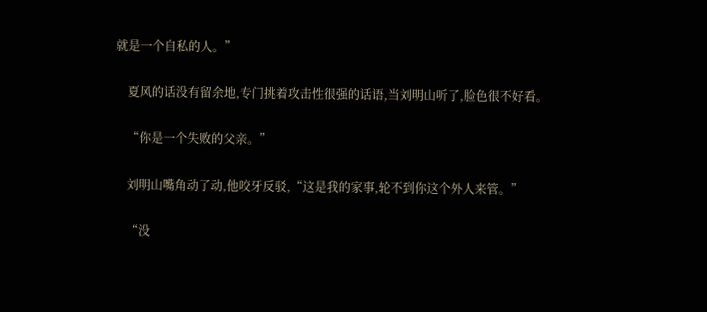就是一个自私的人。”

    夏风的话没有留余地,专门挑着攻击性很强的话语,当刘明山听了,脸色很不好看。

    “你是一个失败的父亲。”

    刘明山嘴角动了动,他咬牙反驳,“这是我的家事,轮不到你这个外人来管。”

    “没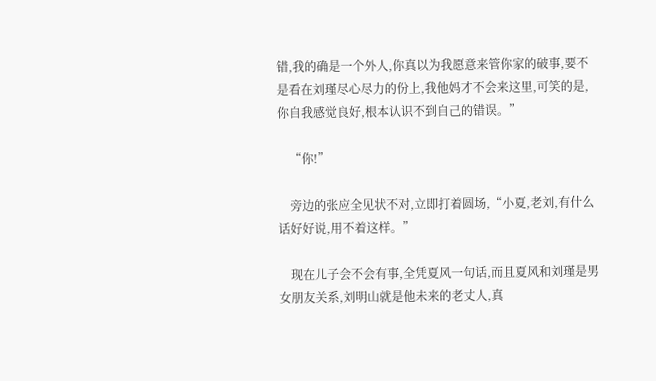错,我的确是一个外人,你真以为我愿意来管你家的破事,要不是看在刘瑾尽心尽力的份上,我他妈才不会来这里,可笑的是,你自我感觉良好,根本认识不到自己的错误。”

    “你!”

    旁边的张应全见状不对,立即打着圆场,“小夏,老刘,有什么话好好说,用不着这样。”

    现在儿子会不会有事,全凭夏风一句话,而且夏风和刘瑾是男女朋友关系,刘明山就是他未来的老丈人,真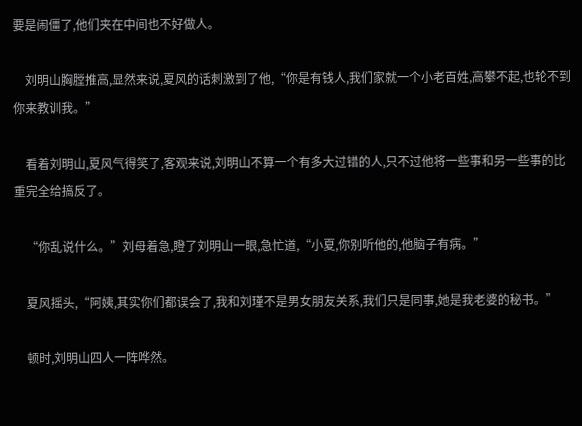要是闹僵了,他们夹在中间也不好做人。

    刘明山胸膛推高,显然来说,夏风的话刺激到了他,“你是有钱人,我们家就一个小老百姓,高攀不起,也轮不到你来教训我。”

    看着刘明山,夏风气得笑了,客观来说,刘明山不算一个有多大过错的人,只不过他将一些事和另一些事的比重完全给搞反了。

    “你乱说什么。”刘母着急,瞪了刘明山一眼,急忙道,“小夏,你别听他的,他脑子有病。”

    夏风摇头,“阿姨,其实你们都误会了,我和刘瑾不是男女朋友关系,我们只是同事,她是我老婆的秘书。”

    顿时,刘明山四人一阵哗然。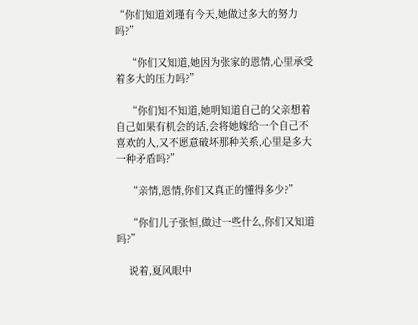“你们知道刘瑾有今天,她做过多大的努力吗?”

    “你们又知道,她因为张家的恩情,心里承受着多大的压力吗?”

    “你们知不知道,她明知道自己的父亲想着自己如果有机会的话,会将她嫁给一个自己不喜欢的人,又不愿意破坏那种关系,心里是多大一种矛盾吗?”

    “亲情,恩情,你们又真正的懂得多少?”

    “你们儿子张恒,做过一些什么,你们又知道吗?”

    说着,夏风眼中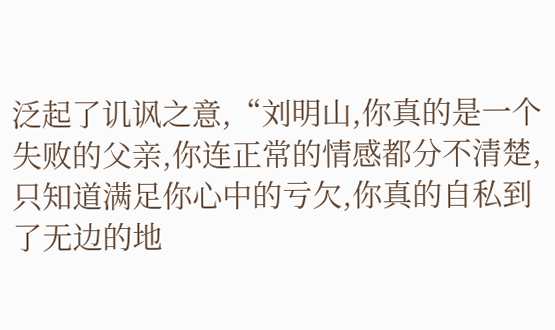泛起了讥讽之意,“刘明山,你真的是一个失败的父亲,你连正常的情感都分不清楚,只知道满足你心中的亏欠,你真的自私到了无边的地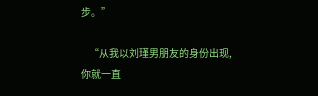步。”

    “从我以刘瑾男朋友的身份出现,你就一直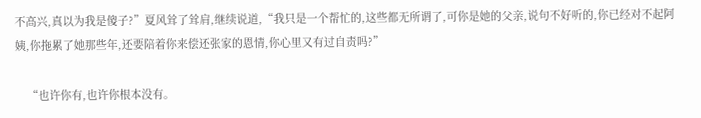不高兴,真以为我是傻子?”夏风耸了耸肩,继续说道,“我只是一个帮忙的,这些都无所谓了,可你是她的父亲,说句不好听的,你已经对不起阿姨,你拖累了她那些年,还要陪着你来偿还张家的恩情,你心里又有过自责吗?”

    “也许你有,也许你根本没有。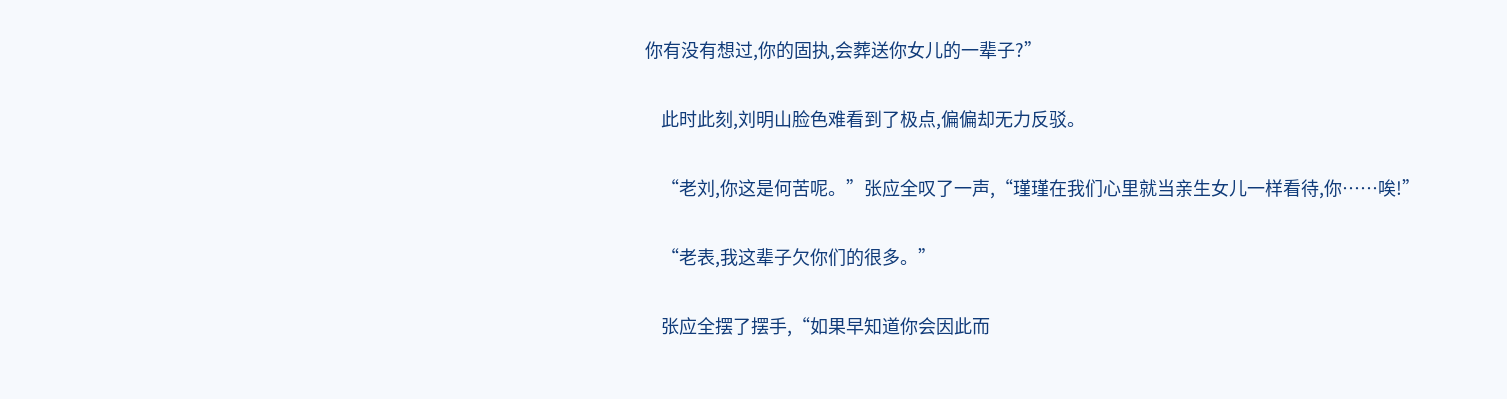你有没有想过,你的固执,会葬送你女儿的一辈子?”

    此时此刻,刘明山脸色难看到了极点,偏偏却无力反驳。

    “老刘,你这是何苦呢。”张应全叹了一声,“瑾瑾在我们心里就当亲生女儿一样看待,你……唉!”

    “老表,我这辈子欠你们的很多。”

    张应全摆了摆手,“如果早知道你会因此而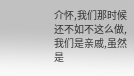介怀,我们那时候还不如不这么做,我们是亲戚,虽然是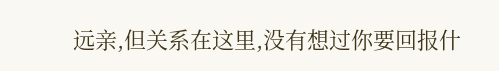远亲,但关系在这里,没有想过你要回报什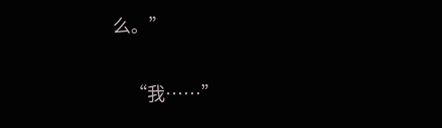么。”

    “我……”